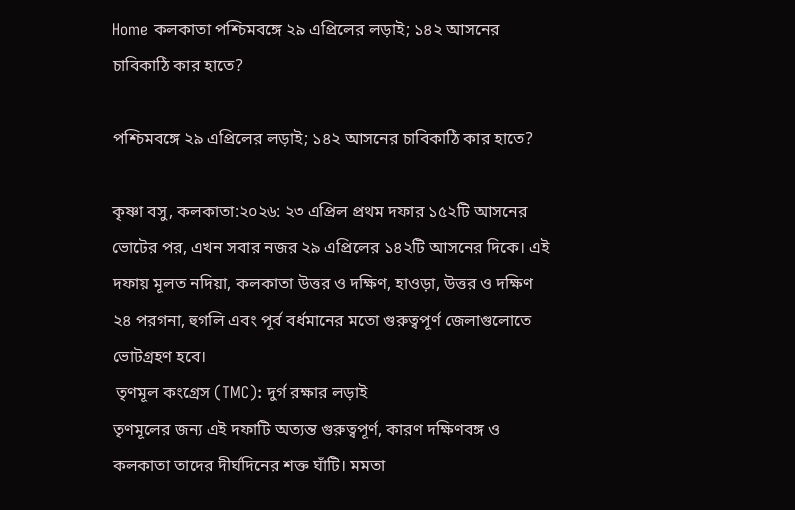Home কলকাতা পশ্চিমবঙ্গে ২৯ এপ্রিলের লড়াই; ১৪২ আসনের চাবিকাঠি কার হাতে?

পশ্চিমবঙ্গে ২৯ এপ্রিলের লড়াই; ১৪২ আসনের চাবিকাঠি কার হাতে?

কৃষ্ণা বসু, কলকাতা:২০২৬: ২৩ এপ্রিল প্রথম দফার ১৫২টি আসনের ভোটের পর, এখন সবার নজর ২৯ এপ্রিলের ১৪২টি আসনের দিকে। এই দফায় মূলত নদিয়া, কলকাতা উত্তর ও দক্ষিণ, হাওড়া, উত্তর ও দক্ষিণ ২৪ পরগনা, হুগলি এবং পূর্ব বর্ধমানের মতো গুরুত্বপূর্ণ জেলাগুলোতে ভোটগ্রহণ হবে।
 তৃণমূল কংগ্রেস (TMC): দুর্গ রক্ষার লড়াই
তৃণমূলের জন্য এই দফাটি অত্যন্ত গুরুত্বপূর্ণ, কারণ দক্ষিণবঙ্গ ও কলকাতা তাদের দীর্ঘদিনের শক্ত ঘাঁটি। মমতা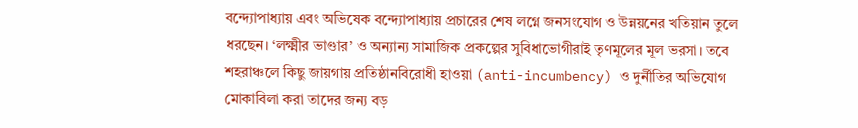বন্দ্যোপাধ্যায় এবং অভিষেক বন্দ্যোপাধ্যায় প্রচারের শেষ লগ্নে জনসংযোগ ও উন্নয়নের খতিয়ান তুলে ধরছেন। ‘লক্ষ্মীর ভাণ্ডার’ ও অন্যান্য সামাজিক প্রকল্পের সুবিধাভোগীরাই তৃণমূলের মূল ভরসা। তবে শহরাঞ্চলে কিছু জায়গায় প্রতিষ্ঠানবিরোধী হাওয়া (anti-incumbency) ও দুর্নীতির অভিযোগ মোকাবিলা করা তাদের জন্য বড়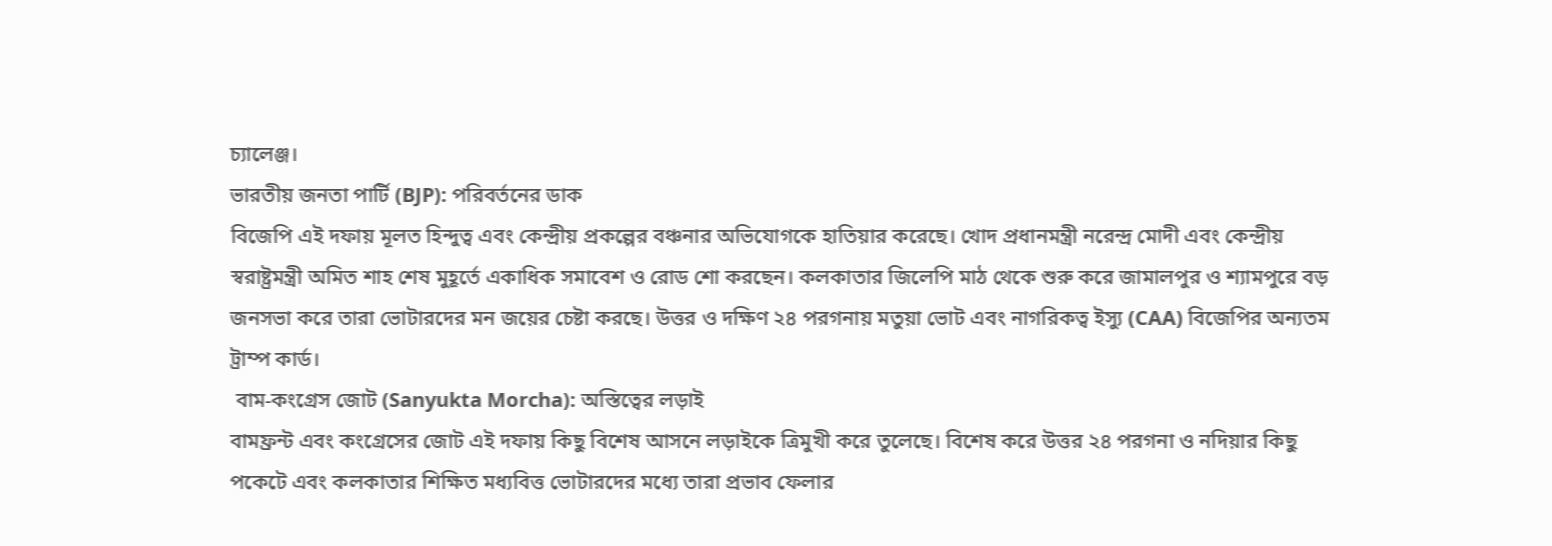চ্যালেঞ্জ।
ভারতীয় জনতা পার্টি (BJP): পরিবর্তনের ডাক
বিজেপি এই দফায় মূলত হিন্দুত্ব এবং কেন্দ্রীয় প্রকল্পের বঞ্চনার অভিযোগকে হাতিয়ার করেছে। খোদ প্রধানমন্ত্রী নরেন্দ্র মোদী এবং কেন্দ্রীয় স্বরাষ্ট্রমন্ত্রী অমিত শাহ শেষ মুহূর্তে একাধিক সমাবেশ ও রোড শো করছেন। কলকাতার জিলেপি মাঠ থেকে শুরু করে জামালপুর ও শ্যামপুরে বড় জনসভা করে তারা ভোটারদের মন জয়ের চেষ্টা করছে। উত্তর ও দক্ষিণ ২৪ পরগনায় মতুয়া ভোট এবং নাগরিকত্ব ইস্যু (CAA) বিজেপির অন্যতম ট্রাম্প কার্ড।
 বাম-কংগ্রেস জোট (Sanyukta Morcha): অস্তিত্বের লড়াই
বামফ্রন্ট এবং কংগ্রেসের জোট এই দফায় কিছু বিশেষ আসনে লড়াইকে ত্রিমুখী করে তুলেছে। বিশেষ করে উত্তর ২৪ পরগনা ও নদিয়ার কিছু পকেটে এবং কলকাতার শিক্ষিত মধ্যবিত্ত ভোটারদের মধ্যে তারা প্রভাব ফেলার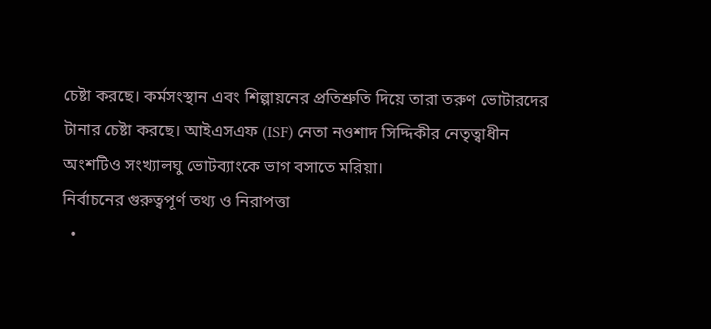চেষ্টা করছে। কর্মসংস্থান এবং শিল্পায়নের প্রতিশ্রুতি দিয়ে তারা তরুণ ভোটারদের টানার চেষ্টা করছে। আইএসএফ (ISF) নেতা নওশাদ সিদ্দিকীর নেতৃত্বাধীন অংশটিও সংখ্যালঘু ভোটব্যাংকে ভাগ বসাতে মরিয়া।
নির্বাচনের গুরুত্বপূর্ণ তথ্য ও নিরাপত্তা
  •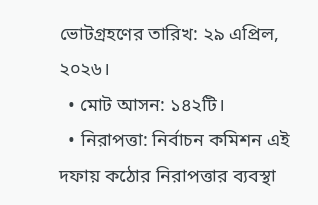ভোটগ্রহণের তারিখ: ২৯ এপ্রিল, ২০২৬।
  • মোট আসন: ১৪২টি।
  • নিরাপত্তা: নির্বাচন কমিশন এই দফায় কঠোর নিরাপত্তার ব্যবস্থা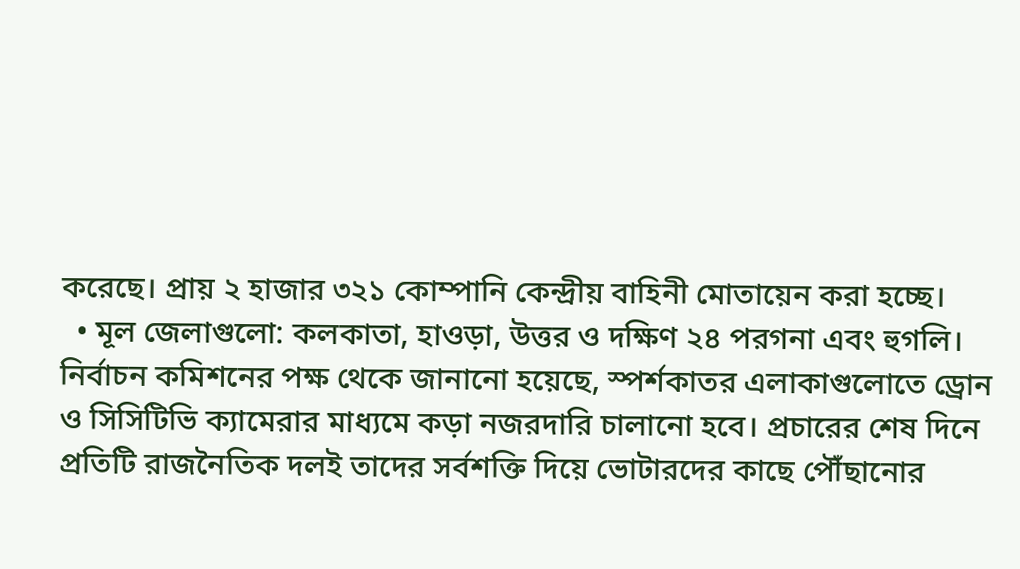করেছে। প্রায় ২ হাজার ৩২১ কোম্পানি কেন্দ্রীয় বাহিনী মোতায়েন করা হচ্ছে।
  • মূল জেলাগুলো: কলকাতা, হাওড়া, উত্তর ও দক্ষিণ ২৪ পরগনা এবং হুগলি।
নির্বাচন কমিশনের পক্ষ থেকে জানানো হয়েছে, স্পর্শকাতর এলাকাগুলোতে ড্রোন ও সিসিটিভি ক্যামেরার মাধ্যমে কড়া নজরদারি চালানো হবে। প্রচারের শেষ দিনে প্রতিটি রাজনৈতিক দলই তাদের সর্বশক্তি দিয়ে ভোটারদের কাছে পৌঁছানোর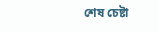শেষ চেষ্টা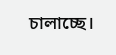চালাচ্ছে।